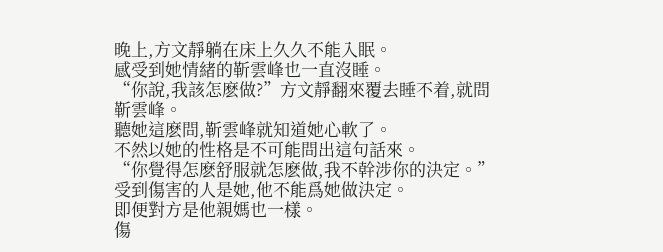晚上,方文靜躺在床上久久不能入眠。
感受到她情緒的靳雲峰也一直沒睡。
“你說,我該怎麽做?”方文靜翻來覆去睡不着,就問靳雲峰。
聽她這麽問,靳雲峰就知道她心軟了。
不然以她的性格是不可能問出這句話來。
“你覺得怎麽舒服就怎麽做,我不幹涉你的決定。”受到傷害的人是她,他不能爲她做決定。
即便對方是他親媽也一樣。
傷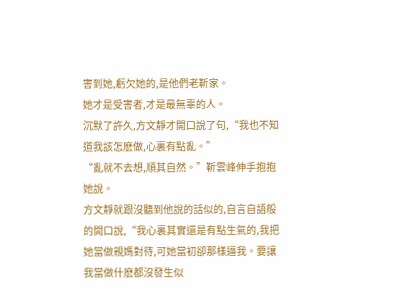害到她,虧欠她的,是他們老靳家。
她才是受害者,才是最無辜的人。
沉默了許久,方文靜才開口說了句,“我也不知道我該怎麽做,心裏有點亂。”
“亂就不去想,順其自然。”靳雲峰伸手抱抱她說。
方文靜就跟沒聽到他說的話似的,自言自語般的開口說,“我心裏其實還是有點生氣的,我把她當做親媽對待,可她當初卻那樣逼我。要讓我當做什麽都沒發生似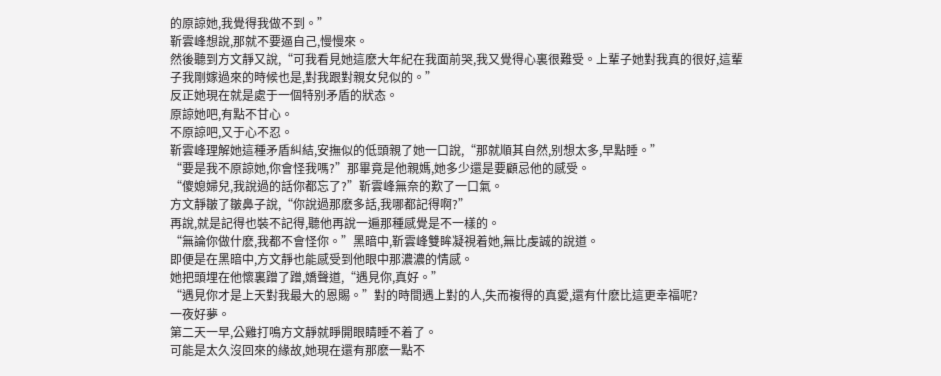的原諒她,我覺得我做不到。”
靳雲峰想說,那就不要逼自己,慢慢來。
然後聽到方文靜又說,“可我看見她這麽大年紀在我面前哭,我又覺得心裏很難受。上輩子她對我真的很好,這輩子我剛嫁過來的時候也是,對我跟對親女兒似的。”
反正她現在就是處于一個特别矛盾的狀态。
原諒她吧,有點不甘心。
不原諒吧,又于心不忍。
靳雲峰理解她這種矛盾糾結,安撫似的低頭親了她一口說,“那就順其自然,别想太多,早點睡。”
“要是我不原諒她,你會怪我嗎?”那畢竟是他親媽,她多少還是要顧忌他的感受。
“傻媳婦兒,我說過的話你都忘了?”靳雲峰無奈的歎了一口氣。
方文靜皺了皺鼻子說,“你說過那麽多話,我哪都記得啊?”
再說,就是記得也裝不記得,聽他再說一遍那種感覺是不一樣的。
“無論你做什麽,我都不會怪你。”黑暗中,靳雲峰雙眸凝視着她,無比虔誠的說道。
即便是在黑暗中,方文靜也能感受到他眼中那濃濃的情感。
她把頭埋在他懷裏蹭了蹭,嬌聲道,“遇見你,真好。”
“遇見你才是上天對我最大的恩賜。”對的時間遇上對的人,失而複得的真愛,還有什麽比這更幸福呢?
一夜好夢。
第二天一早,公雞打鳴方文靜就睜開眼睛睡不着了。
可能是太久沒回來的緣故,她現在還有那麽一點不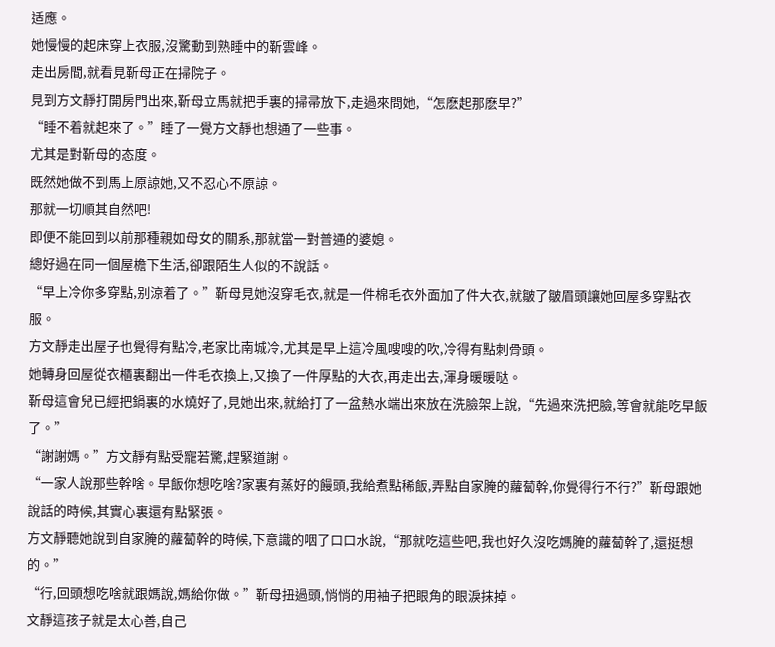适應。
她慢慢的起床穿上衣服,沒驚動到熟睡中的靳雲峰。
走出房間,就看見靳母正在掃院子。
見到方文靜打開房門出來,靳母立馬就把手裏的掃帚放下,走過來問她,“怎麽起那麽早?”
“睡不着就起來了。”睡了一覺方文靜也想通了一些事。
尤其是對靳母的态度。
既然她做不到馬上原諒她,又不忍心不原諒。
那就一切順其自然吧!
即便不能回到以前那種親如母女的關系,那就當一對普通的婆媳。
總好過在同一個屋檐下生活,卻跟陌生人似的不說話。
“早上冷你多穿點,别涼着了。”靳母見她沒穿毛衣,就是一件棉毛衣外面加了件大衣,就皺了皺眉頭讓她回屋多穿點衣服。
方文靜走出屋子也覺得有點冷,老家比南城冷,尤其是早上這冷風嗖嗖的吹,冷得有點刺骨頭。
她轉身回屋從衣櫃裏翻出一件毛衣換上,又換了一件厚點的大衣,再走出去,渾身暖暖哒。
靳母這會兒已經把鍋裏的水燒好了,見她出來,就給打了一盆熱水端出來放在洗臉架上說,“先過來洗把臉,等會就能吃早飯了。”
“謝謝媽。”方文靜有點受寵若驚,趕緊道謝。
“一家人說那些幹啥。早飯你想吃啥?家裏有蒸好的饅頭,我給煮點稀飯,弄點自家腌的蘿蔔幹,你覺得行不行?”靳母跟她說話的時候,其實心裏還有點緊張。
方文靜聽她說到自家腌的蘿蔔幹的時候,下意識的咽了口口水說,“那就吃這些吧,我也好久沒吃媽腌的蘿蔔幹了,還挺想的。”
“行,回頭想吃啥就跟媽說,媽給你做。”靳母扭過頭,悄悄的用袖子把眼角的眼淚抹掉。
文靜這孩子就是太心善,自己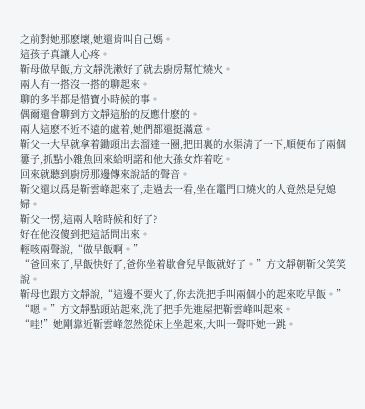之前對她那麽壞,她還肯叫自己媽。
這孩子真讓人心疼。
靳母做早飯,方文靜洗漱好了就去廚房幫忙燒火。
兩人有一搭沒一搭的聊起來。
聊的多半都是惜寶小時候的事。
偶爾還會聊到方文靜這胎的反應什麽的。
兩人這麽不近不遠的處着,她們都還挺滿意。
靳父一大早就拿着鋤頭出去溜達一圈,把田裏的水渠清了一下,順便布了兩個簍子,抓點小雜魚回來給明諾和他大孫女炸着吃。
回來就聽到廚房那邊傳來說話的聲音。
靳父還以爲是靳雲峰起來了,走過去一看,坐在竈門口燒火的人竟然是兒媳婦。
靳父一愣,這兩人啥時候和好了?
好在他沒傻到把這話問出來。
輕咳兩聲說,“做早飯啊。”
“爸回來了,早飯快好了,爸你坐着歇會兒早飯就好了。”方文靜朝靳父笑笑說。
靳母也跟方文靜說,“這邊不要火了,你去洗把手叫兩個小的起來吃早飯。”
“嗯。”方文靜點頭站起來,洗了把手先進屋把靳雲峰叫起來。
“哇!”她剛靠近靳雲峰忽然從床上坐起來,大叫一聲吓她一跳。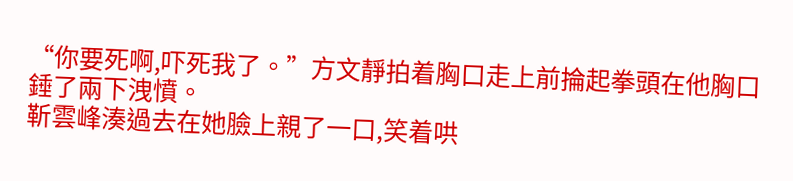“你要死啊,吓死我了。”方文靜拍着胸口走上前掄起拳頭在他胸口錘了兩下洩憤。
靳雲峰湊過去在她臉上親了一口,笑着哄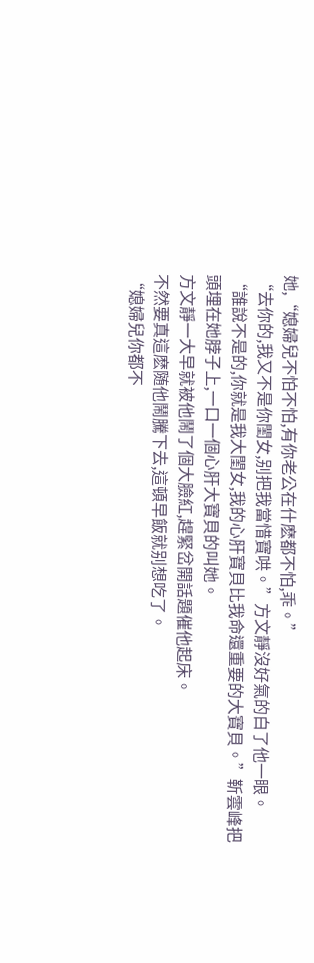她,“媳婦兒不怕不怕,有你老公在什麽都不怕,乖。”
“去你的,我又不是你閨女,别把我當惜寶哄。”方文靜沒好氣的白了他一眼。
“誰說不是的,你就是我大閨女,我的心肝寶貝比我命還重要的大寶貝。”靳雲峰把頭埋在她脖子上,一口一個心肝大寶貝的叫她。
方文靜一大早就被他鬧了個大臉紅,趕緊岔開話題催他起床。
不然要真這麽随他鬧騰下去,這頓早飯就别想吃了。
“媳婦兒你都不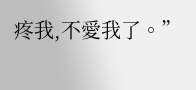疼我,不愛我了。”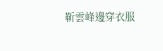靳雲峰邊穿衣服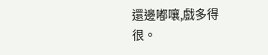還邊嘟嚷,戲多得很。